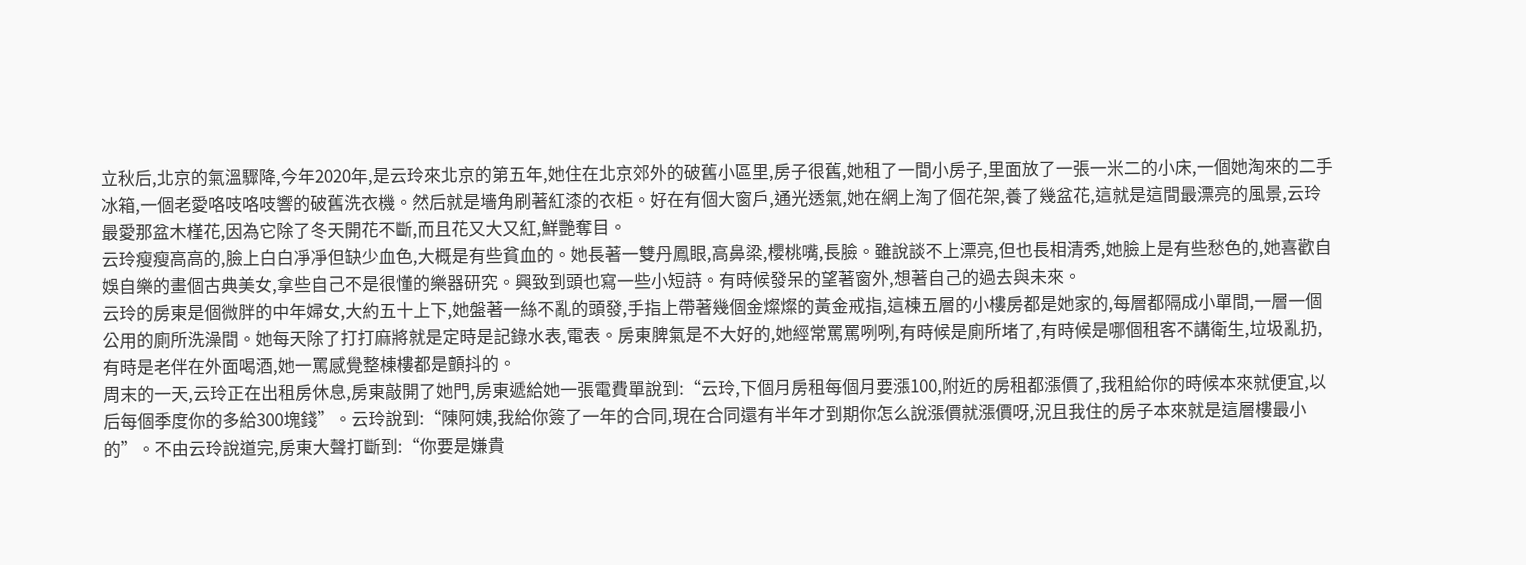立秋后,北京的氣溫驟降,今年2020年,是云玲來北京的第五年,她住在北京郊外的破舊小區里,房子很舊,她租了一間小房子,里面放了一張一米二的小床,一個她淘來的二手冰箱,一個老愛咯吱咯吱響的破舊洗衣機。然后就是墻角刷著紅漆的衣柜。好在有個大窗戶,通光透氣,她在網上淘了個花架,養了幾盆花,這就是這間最漂亮的風景,云玲最愛那盆木槿花,因為它除了冬天開花不斷,而且花又大又紅,鮮艷奪目。
云玲瘦瘦高高的,臉上白白凈凈但缺少血色,大概是有些貧血的。她長著一雙丹鳳眼,高鼻梁,櫻桃嘴,長臉。雖說談不上漂亮,但也長相清秀,她臉上是有些愁色的,她喜歡自娛自樂的畫個古典美女,拿些自己不是很懂的樂器研究。興致到頭也寫一些小短詩。有時候發呆的望著窗外,想著自己的過去與未來。
云玲的房東是個微胖的中年婦女,大約五十上下,她盤著一絲不亂的頭發,手指上帶著幾個金燦燦的黃金戒指,這棟五層的小樓房都是她家的,每層都隔成小單間,一層一個公用的廁所洗澡間。她每天除了打打麻將就是定時是記錄水表,電表。房東脾氣是不大好的,她經常罵罵咧咧,有時候是廁所堵了,有時候是哪個租客不講衛生,垃圾亂扔,有時是老伴在外面喝酒,她一罵感覺整棟樓都是顫抖的。
周末的一天,云玲正在出租房休息,房東敲開了她門,房東遞給她一張電費單說到:“云玲,下個月房租每個月要漲100,附近的房租都漲價了,我租給你的時候本來就便宜,以后每個季度你的多給300塊錢”。云玲說到:“陳阿姨,我給你簽了一年的合同,現在合同還有半年才到期你怎么說漲價就漲價呀,況且我住的房子本來就是這層樓最小的”。不由云玲說道完,房東大聲打斷到:“你要是嫌貴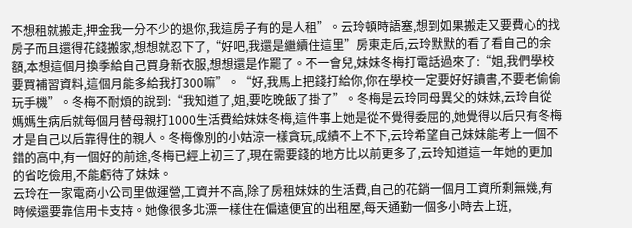不想租就搬走,押金我一分不少的退你,我這房子有的是人租”。云玲頓時語塞,想到如果搬走又要費心的找房子而且還得花錢搬家,想想就忍下了,“好吧,我還是繼續住這里”房東走后,云玲默默的看了看自己的余額,本想這個月換季給自己買身新衣服,想想還是作罷了。不一會兒,妹妹冬梅打電話過來了:“姐,我們學校要買補習資料,這個月能多給我打300嘛”。“好,我馬上把錢打給你,你在學校一定要好好讀書,不要老偷偷玩手機”。冬梅不耐煩的說到:“我知道了,姐,要吃晚飯了掛了”。冬梅是云玲同母異父的妹妹,云玲自從媽媽生病后就每個月替母親打1000生活費給妹妹冬梅,這件事上她是從不覺得委屈的,她覺得以后只有冬梅才是自己以后靠得住的親人。冬梅像別的小姑涼一樣貪玩,成績不上不下,云玲希望自己妹妹能考上一個不錯的高中,有一個好的前途,冬梅已經上初三了,現在需要錢的地方比以前更多了,云玲知道這一年她的更加的省吃儉用,不能虧待了妹妹。
云玲在一家電商小公司里做運營,工資并不高,除了房租妹妹的生活費,自己的花銷一個月工資所剩無幾,有時候還要靠信用卡支持。她像很多北漂一樣住在偏遠便宜的出租屋,每天通勤一個多小時去上班,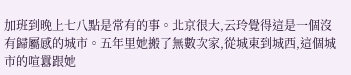加班到晚上七八點是常有的事。北京很大,云玲覺得這是一個沒有歸屬感的城市。五年里她搬了無數次家,從城東到城西,這個城市的喧囂跟她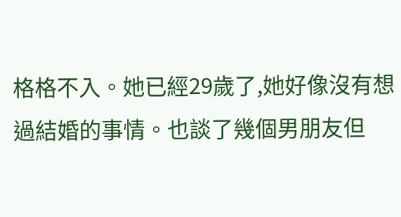格格不入。她已經29歲了,她好像沒有想過結婚的事情。也談了幾個男朋友但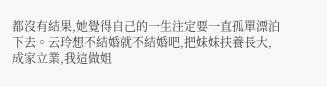都沒有結果,她覺得自己的一生注定要一直孤單漂泊下去。云玲想不結婚就不結婚吧,把妹妹扶養長大,成家立業,我這做姐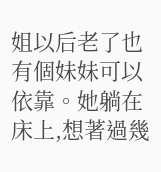姐以后老了也有個妹妹可以依靠。她躺在床上,想著過幾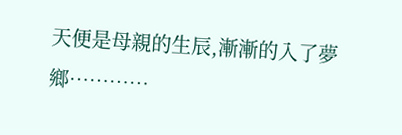天便是母親的生辰,漸漸的入了夢鄉…………